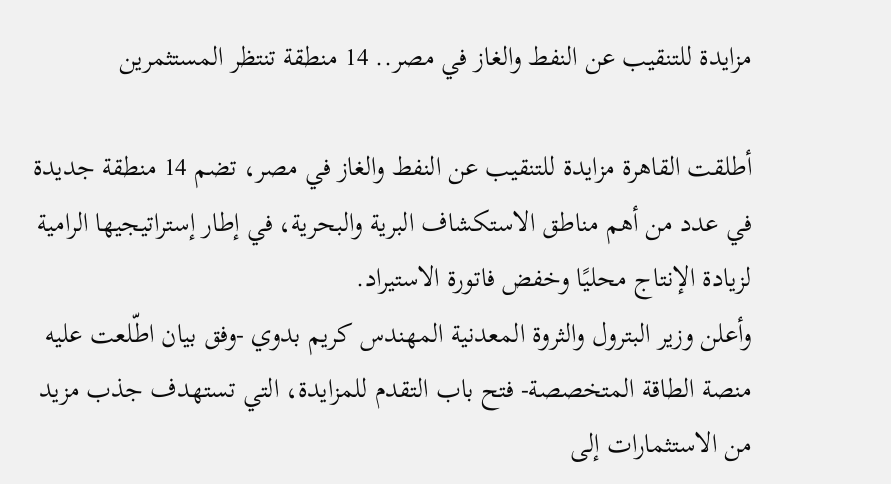مزايدة للتنقيب عن النفط والغاز في مصر.. 14 منطقة تنتظر المستثمرين

أطلقت القاهرة مزايدة للتنقيب عن النفط والغاز في مصر، تضم 14 منطقة جديدة في عدد من أهم مناطق الاستكشاف البرية والبحرية، في إطار إستراتيجيها الرامية لزيادة الإنتاج محليًا وخفض فاتورة الاستيراد.
وأعلن وزير البترول والثروة المعدنية المهندس كريم بدوي -وفق بيان اطّلعت عليه منصة الطاقة المتخصصة- فتح باب التقدم للمزايدة، التي تستهدف جذب مزيد من الاستثمارات إلى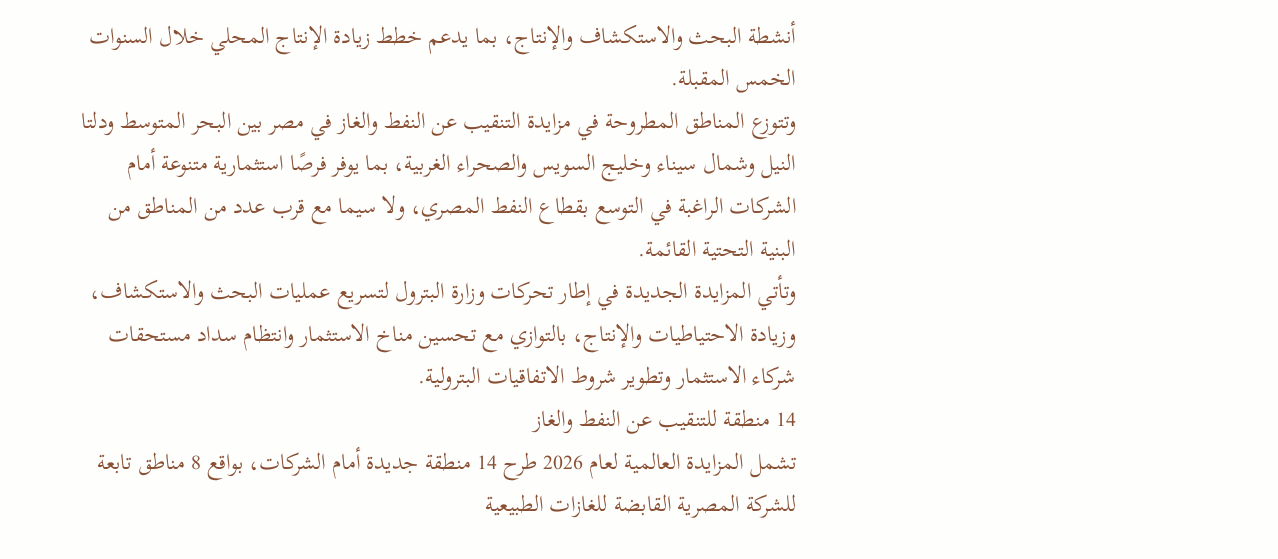أنشطة البحث والاستكشاف والإنتاج، بما يدعم خطط زيادة الإنتاج المحلي خلال السنوات الخمس المقبلة.
وتتوزع المناطق المطروحة في مزايدة التنقيب عن النفط والغاز في مصر بين البحر المتوسط ودلتا النيل وشمال سيناء وخليج السويس والصحراء الغربية، بما يوفر فرصًا استثمارية متنوعة أمام الشركات الراغبة في التوسع بقطاع النفط المصري، ولا سيما مع قرب عدد من المناطق من البنية التحتية القائمة.
وتأتي المزايدة الجديدة في إطار تحركات وزارة البترول لتسريع عمليات البحث والاستكشاف، وزيادة الاحتياطيات والإنتاج، بالتوازي مع تحسين مناخ الاستثمار وانتظام سداد مستحقات شركاء الاستثمار وتطوير شروط الاتفاقيات البترولية.
14 منطقة للتنقيب عن النفط والغاز
تشمل المزايدة العالمية لعام 2026 طرح 14 منطقة جديدة أمام الشركات، بواقع 8 مناطق تابعة للشركة المصرية القابضة للغازات الطبيعية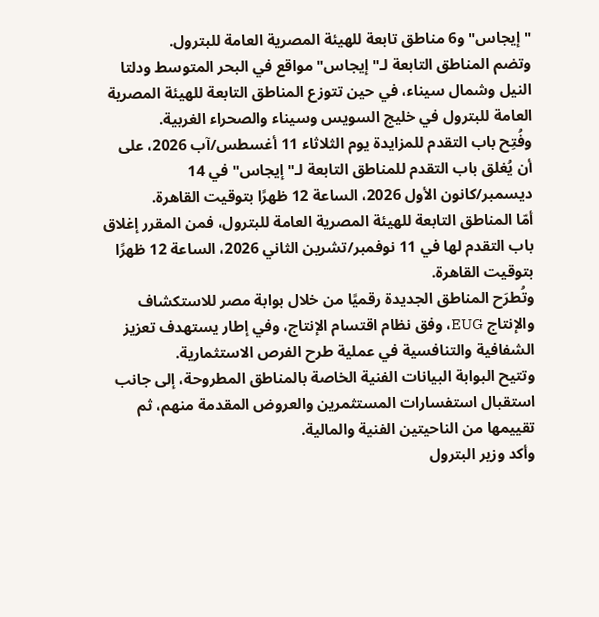"إيجاس" و6 مناطق تابعة للهيئة المصرية العامة للبترول.
وتضم المناطق التابعة لـ"إيجاس" مواقع في البحر المتوسط ودلتا النيل وشمال سيناء، في حين تتوزع المناطق التابعة للهيئة المصرية العامة للبترول في خليج السويس وسيناء والصحراء الغربية.
وفُتِح باب التقدم للمزايدة يوم الثلاثاء 11 أغسطس/آب 2026، على أن يُغلق باب التقدم للمناطق التابعة لـ"إيجاس" في 14 ديسمبر/كانون الأول 2026، الساعة 12 ظهرًا بتوقيت القاهرة.
أمّا المناطق التابعة للهيئة المصرية العامة للبترول، فمن المقرر إغلاق باب التقدم لها في 11 نوفمبر/تشرين الثاني 2026، الساعة 12 ظهرًا بتوقيت القاهرة.
وتُطرَح المناطق الجديدة رقميًا من خلال بوابة مصر للاستكشاف والإنتاج EUG، وفق نظام اقتسام الإنتاج، وفي إطار يستهدف تعزيز الشفافية والتنافسية في عملية طرح الفرص الاستثمارية.
وتتيح البوابة البيانات الفنية الخاصة بالمناطق المطروحة، إلى جانب استقبال استفسارات المستثمرين والعروض المقدمة منهم، ثم تقييمها من الناحيتين الفنية والمالية.
وأكد وزير البترول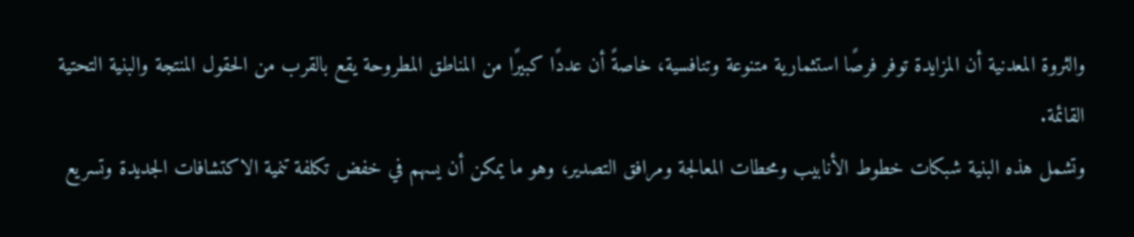والثروة المعدنية أن المزايدة توفر فرصًا استثمارية متنوعة وتنافسية، خاصةً أن عددًا كبيرًا من المناطق المطروحة يقع بالقرب من الحقول المنتجة والبنية التحتية القائمة.
وتشمل هذه البنية شبكات خطوط الأنابيب ومحطات المعالجة ومرافق التصدير، وهو ما يمكن أن يسهم في خفض تكلفة تنمية الاكتشافات الجديدة وتسريع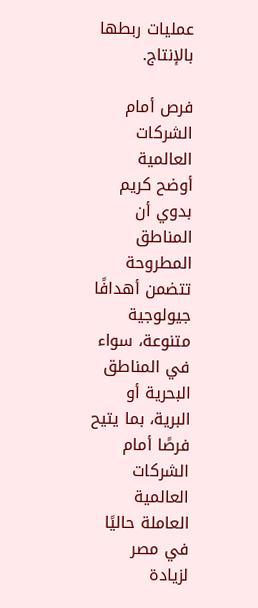عمليات ربطها بالإنتاج.

فرص أمام الشركات العالمية
أوضح كريم بدوي أن المناطق المطروحة تتضمن أهدافًا جيولوجية متنوعة، سواء في المناطق البحرية أو البرية، بما يتيح فرصًا أمام الشركات العالمية العاملة حاليًا في مصر لزيادة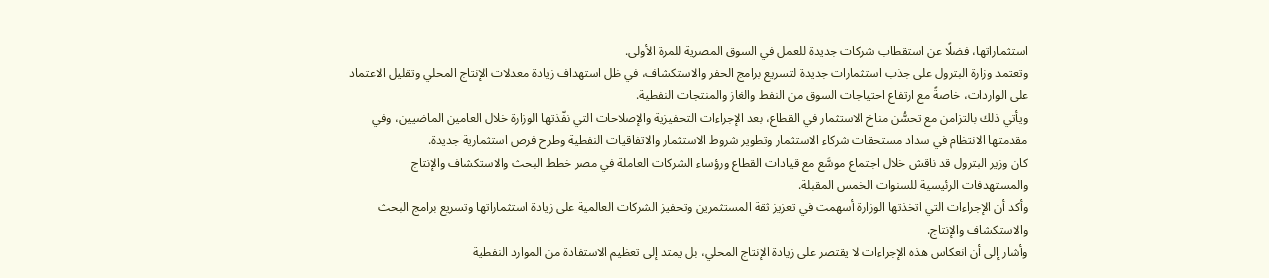استثماراتها، فضلًا عن استقطاب شركات جديدة للعمل في السوق المصرية للمرة الأولى.
وتعتمد وزارة البترول على جذب استثمارات جديدة لتسريع برامج الحفر والاستكشاف، في ظل استهداف زيادة معدلات الإنتاج المحلي وتقليل الاعتماد على الواردات، خاصةً مع ارتفاع احتياجات السوق من النفط والغاز والمنتجات النفطية.
ويأتي ذلك بالتزامن مع تحسُّن مناخ الاستثمار في القطاع، بعد الإجراءات التحفيزية والإصلاحات التي نفّذتها الوزارة خلال العامين الماضيين، وفي مقدمتها الانتظام في سداد مستحقات شركاء الاستثمار وتطوير شروط الاستثمار والاتفاقيات النفطية وطرح فرص استثمارية جديدة.
كان وزير البترول قد ناقش خلال اجتماع موسَّع مع قيادات القطاع ورؤساء الشركات العاملة في مصر خطط البحث والاستكشاف والإنتاج والمستهدفات الرئيسية للسنوات الخمس المقبلة.
وأكد أن الإجراءات التي اتخذتها الوزارة أسهمت في تعزيز ثقة المستثمرين وتحفيز الشركات العالمية على زيادة استثماراتها وتسريع برامج البحث والاستكشاف والإنتاج.
وأشار إلى أن انعكاس هذه الإجراءات لا يقتصر على زيادة الإنتاج المحلي، بل يمتد إلى تعظيم الاستفادة من الموارد النفطية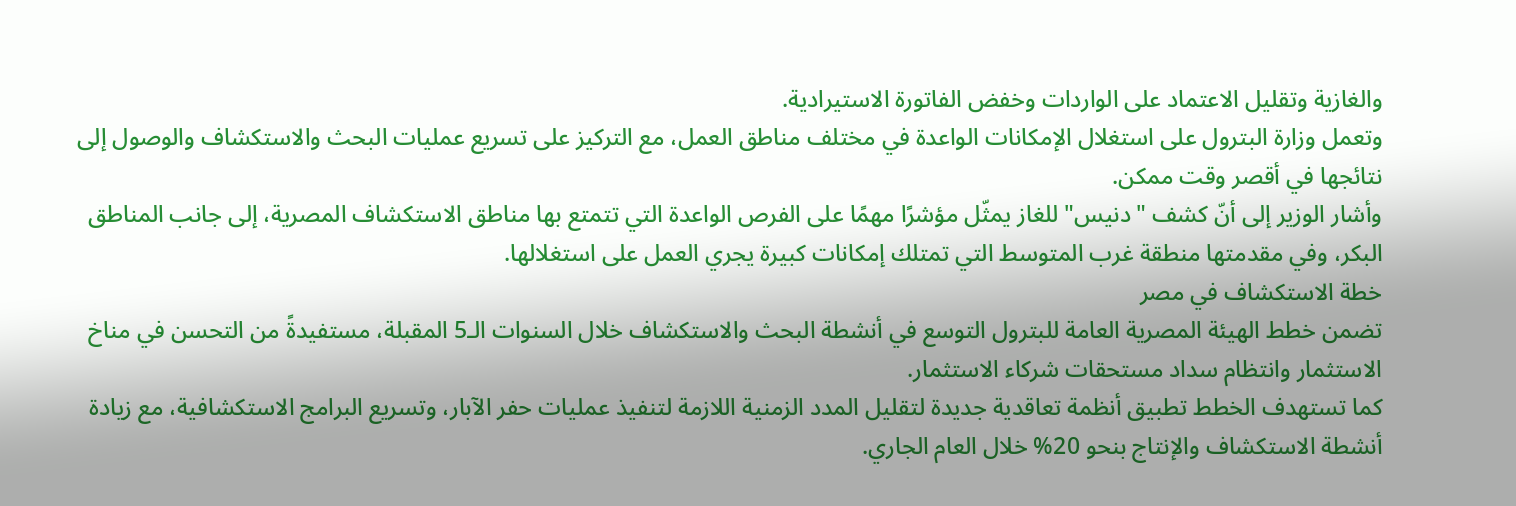والغازية وتقليل الاعتماد على الواردات وخفض الفاتورة الاستيرادية.
وتعمل وزارة البترول على استغلال الإمكانات الواعدة في مختلف مناطق العمل، مع التركيز على تسريع عمليات البحث والاستكشاف والوصول إلى نتائجها في أقصر وقت ممكن.
وأشار الوزير إلى أنّ كشف "دنيس" للغاز يمثّل مؤشرًا مهمًا على الفرص الواعدة التي تتمتع بها مناطق الاستكشاف المصرية، إلى جانب المناطق البكر، وفي مقدمتها منطقة غرب المتوسط التي تمتلك إمكانات كبيرة يجري العمل على استغلالها.
خطة الاستكشاف في مصر
تضمن خطط الهيئة المصرية العامة للبترول التوسع في أنشطة البحث والاستكشاف خلال السنوات الـ5 المقبلة، مستفيدةً من التحسن في مناخ الاستثمار وانتظام سداد مستحقات شركاء الاستثمار.
كما تستهدف الخطط تطبيق أنظمة تعاقدية جديدة لتقليل المدد الزمنية اللازمة لتنفيذ عمليات حفر الآبار، وتسريع البرامج الاستكشافية، مع زيادة أنشطة الاستكشاف والإنتاج بنحو 20% خلال العام الجاري.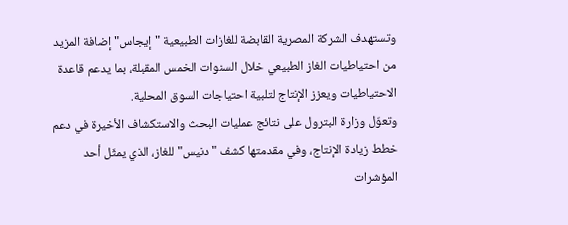وتستهدف الشركة المصرية القابضة للغازات الطبيعية "إيجاس" إضافة المزيد من احتياطيات الغاز الطبيعي خلال السنوات الخمس المقبلة، بما يدعم قاعدة الاحتياطيات ويعزز الإنتاج لتلبية احتياجات السوق المحلية.
وتعوّل وزارة البترول على نتائج عمليات البحث والاستكشاف الأخيرة في دعم خطط زيادة الإنتاج، وفي مقدمتها كشف "دنيس" للغاز، الذي يمثّل أحد المؤشرات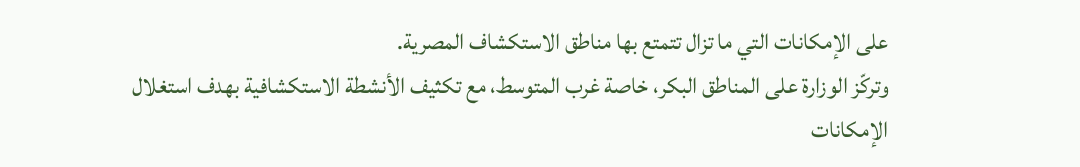على الإمكانات التي ما تزال تتمتع بها مناطق الاستكشاف المصرية.
وتركّز الوزارة على المناطق البكر، خاصة غرب المتوسط، مع تكثيف الأنشطة الاستكشافية بهدف استغلال الإمكانات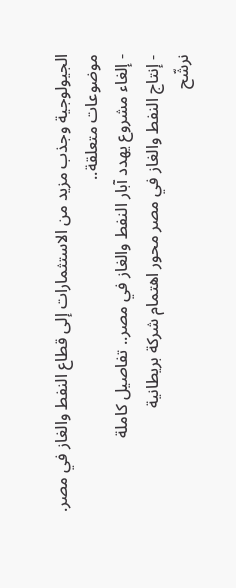الجيولوجية وجذب مزيد من الاستثمارات إلى قطاع النفط والغاز في مصر.
موضوعات متعلقة..
- إلغاء مشروع يهدد آبار النفط والغاز في مصر.. تفاصيل كاملة
- إنتاج النفط والغاز في مصر محور اهتمام شركة بريطانية
نرشّح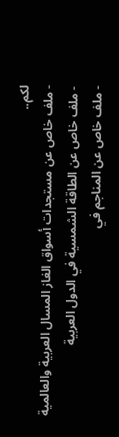لكم..
- ملف خاص عن مستجدات أسواق الغاز المسال العربية والعالمية
- ملف خاص عن الطاقة الشمسية في الدول العربية
- ملف خاص عن المناجم في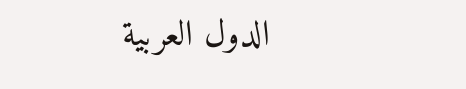الدول العربية